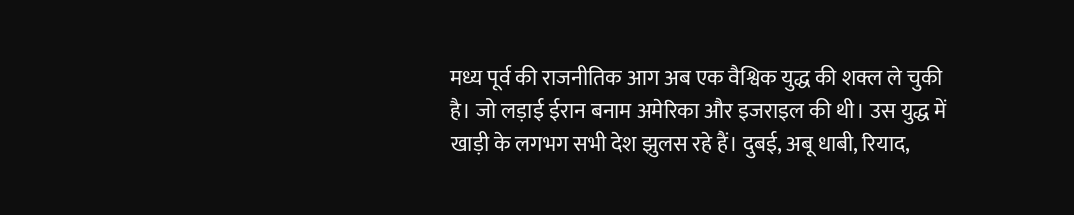मध्य पूर्व की राजनीतिक आग अब एक वैश्विक युद्ध की शक्ल ले चुकी है। जो लड़ाई ईरान बनाम अमेरिका और इजराइल की थी। उस युद्ध में खाड़ी के लगभग सभी देश झुलस रहे हैं। दुबई, अबू धाबी, रियाद,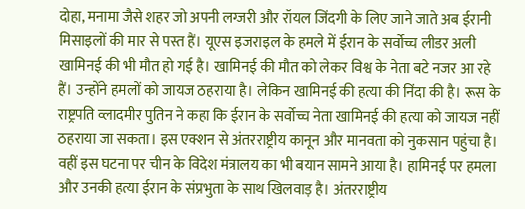दोहा, मनामा जैसे शहर जो अपनी लग्जरी और रॉयल जिंदगी के लिए जाने जाते अब ईरानी मिसाइलों की मार से पस्त हैं। यूएस इजराइल के हमले में ईरान के सर्वोच्च लीडर अली खामिनई की भी मौत हो गई है। खामिनई की मौत को लेकर विश्व के नेता बटे नजर आ रहे हैं। उन्होंने हमलों को जायज ठहराया है। लेकिन खामिनई की हत्या की निंदा की है। रूस के राष्ट्रपति व्लादमीर पुतिन ने कहा कि ईरान के सर्वोच्च नेता खामिनई की हत्या को जायज नहीं ठहराया जा सकता। इस एक्शन से अंतरराष्ट्रीय कानून और मानवता को नुकसान पहुंचा है। वहीं इस घटना पर चीन के विदेश मंत्रालय का भी बयान सामने आया है। हामिनई पर हमला और उनकी हत्या ईरान के संप्रभुता के साथ खिलवाड़ है। अंतरराष्ट्रीय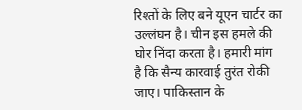रिश्तों के लिए बने यूएन चार्टर का उल्लंघन है। चीन इस हमले की घोर निंदा करता है। हमारी मांग है कि सैन्य कारवाई तुरंत रोकी जाए। पाकिस्तान के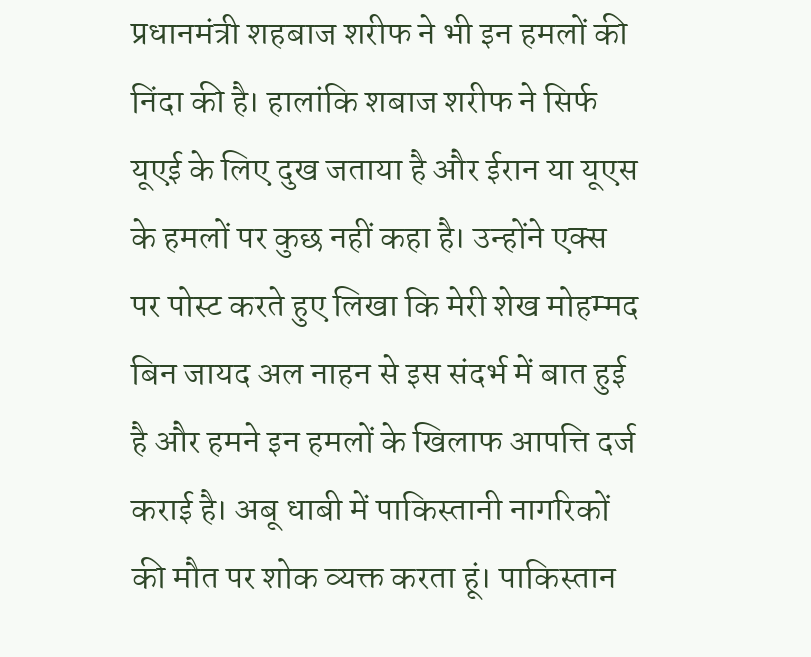प्रधानमंत्री शहबाज शरीफ ने भी इन हमलों की निंदा की है। हालांकि शबाज शरीफ ने सिर्फ यूएई के लिए दुख जताया है और ईरान या यूएस के हमलों पर कुछ नहीं कहा है। उन्होंने एक्स पर पोस्ट करते हुए लिखा कि मेरी शेख मोहम्मद बिन जायद अल नाहन से इस संदर्भ में बात हुई है और हमने इन हमलों के खिलाफ आपत्ति दर्ज कराई है। अबू धाबी में पाकिस्तानी नागरिकों की मौत पर शोक व्यक्त करता हूं। पाकिस्तान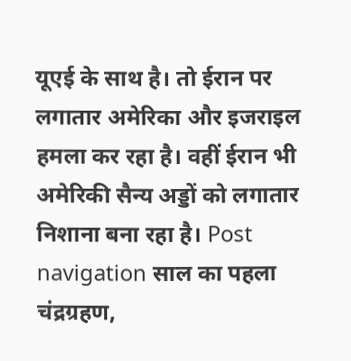यूएई के साथ है। तो ईरान पर लगातार अमेरिका और इजराइल हमला कर रहा है। वहीं ईरान भी अमेरिकी सैन्य अड्डों को लगातार निशाना बना रहा है। Post navigation साल का पहला चंद्रग्रहण,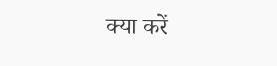क्या करें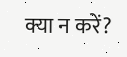क्या न करें?